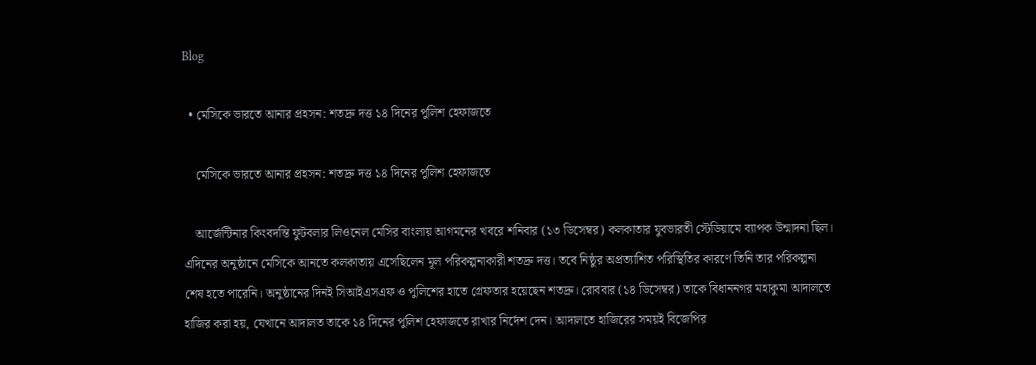Blog

  • মেসিকে ভারতে আনার প্রহসন: শতদ্রু দত্ত ১৪ দিনের পুলিশ হেফাজতে

    মেসিকে ভারতে আনার প্রহসন: শতদ্রু দত্ত ১৪ দিনের পুলিশ হেফাজতে

    আর্জেন্টিনার কিংবদন্তি ফুটবলার লিওনেল মেসির বাংলায় আগমনের খবরে শনিবার (১৩ ডিসেম্বর) কলকাতার যুবভারতী স্টেডিয়ামে ব্যাপক উন্মাদনা ছিল। এদিনের অনুষ্ঠানে মেসিকে আনতে কলকাতায় এসেছিলেন মূল পরিকল্পনাকারী শতদ্রু দত্ত। তবে নিষ্ঠুর অপ্রত্যাশিত পরিস্থিতির কারণে তিনি তার পরিকল্পনা শেষ হতে পারেনি। অনুষ্ঠানের দিনই সিআইএসএফ ও পুলিশের হাতে গ্রেফতার হয়েছেন শতদ্রু। রোববার (১৪ ডিসেম্বর) তাকে বিধাননগর মহাকুমা আদালতে হাজির করা হয়, যেখানে আদালত তাকে ১৪ দিনের পুলিশ হেফাজতে রাখার নির্দেশ দেন। আদালতে হাজিরের সময়ই বিজেপির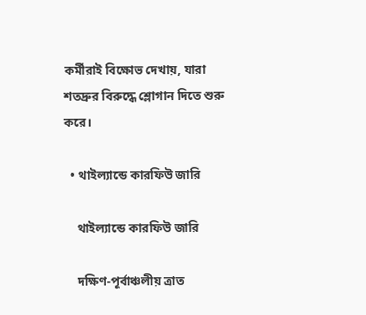কর্মীরাই বিক্ষোভ দেখায়, যারা শতদ্রুর বিরুদ্ধে শ্লোগান দিতে শুরু করে।

  • থাইল্যান্ডে কারফিউ জারি

    থাইল্যান্ডে কারফিউ জারি

    দক্ষিণ-পূর্বাঞ্চলীয় ত্রাত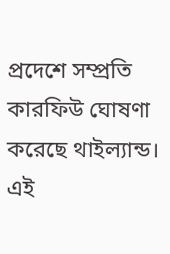প্রদেশে সম্প্রতি কারফিউ ঘোষণা করেছে থাইল্যান্ড। এই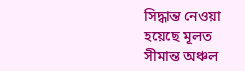সিদ্ধান্ত নেওয়া হয়েছে মূলত সীমান্ত অঞ্চল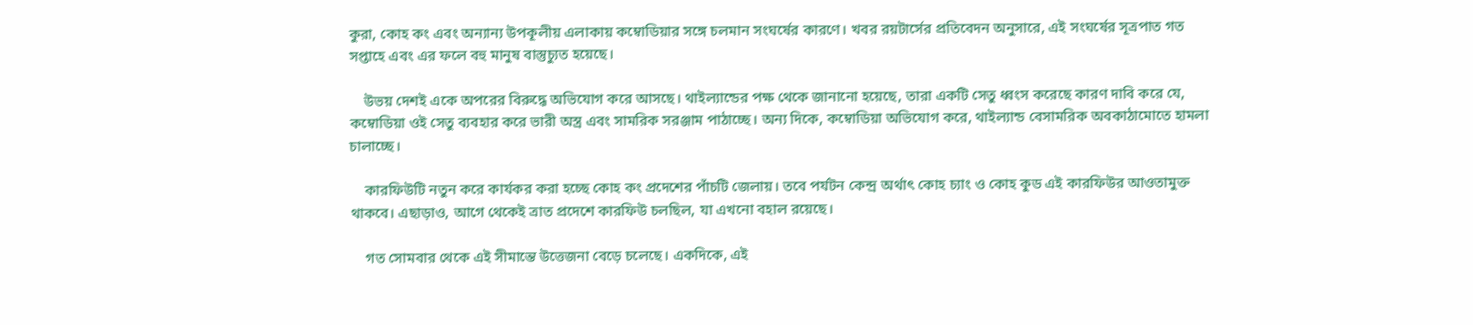কুরা, কোহ কং এবং অন্যান্য উপকূলীয় এলাকায় কম্বোডিয়ার সঙ্গে চলমান সংঘর্ষের কারণে। খবর রয়টার্সের প্রতিবেদন অনুসারে, এই সংঘর্ষের সূত্রপাত গত সপ্তাহে এবং এর ফলে বহু মানুষ বাস্তুচ্যুত হয়েছে।

    উভয় দেশই একে অপরের বিরুদ্ধে অভিযোগ করে আসছে। থাইল্যান্ডের পক্ষ থেকে জানানো হয়েছে, তারা একটি সেতু ধ্বংস করেছে কারণ দাবি করে যে, কম্বোডিয়া ওই সেতু ব্যবহার করে ভারী অস্ত্র এবং সামরিক সরঞ্জাম পাঠাচ্ছে। অন্য দিকে, কম্বোডিয়া অভিযোগ করে, থাইল্যান্ড বেসামরিক অবকাঠামোতে হামলা চালাচ্ছে।

    কারফিউটি নতুন করে কার্যকর করা হচ্ছে কোহ কং প্রদেশের পাঁচটি জেলায়। তবে পর্যটন কেন্দ্র অর্থাৎ কোহ চ্যাং ও কোহ কুড এই কারফিউর আওতামুক্ত থাকবে। এছাড়াও, আগে থেকেই ত্রাত প্রদেশে কারফিউ চলছিল, যা এখনো বহাল রয়েছে।

    গত সোমবার থেকে এই সীমান্তে উত্তেজনা বেড়ে চলেছে। একদিকে, এই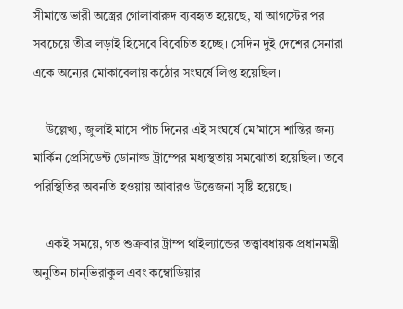সীমান্তে ভারী অস্ত্রের গোলাবারুদ ব্যবহৃত হয়েছে, যা আগস্টের পর সবচেয়ে তীব্র লড়াই হিসেবে বিবেচিত হচ্ছে। সেদিন দুই দেশের সেনারা একে অন্যের মোকাবেলায় কঠোর সংঘর্ষে লিপ্ত হয়েছিল।

    উল্লেখ্য, জুলাই মাসে পাঁচ দিনের এই সংঘর্ষে মে’মাসে শান্তির জন্য মার্কিন প্রেসিডেন্ট ডোনাল্ড ট্রাম্পের মধ্যস্থতায় সমঝোতা হয়েছিল। তবে পরিস্থিতির অবনতি হওয়ায় আবারও উত্তেজনা সৃষ্টি হয়েছে।

    একই সময়ে, গত শুক্রবার ট্রাম্প থাইল্যান্ডের তত্ত্বাবধায়ক প্রধানমন্ত্রী অনুতিন চান্ভিরাকুল এবং কম্বোডিয়ার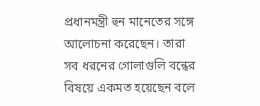প্রধানমন্ত্রী হুন মানেতের সঙ্গে আলোচনা করেছেন। তারা সব ধরনের গোলাগুলি বন্ধের বিষয়ে একমত হয়েছেন বলে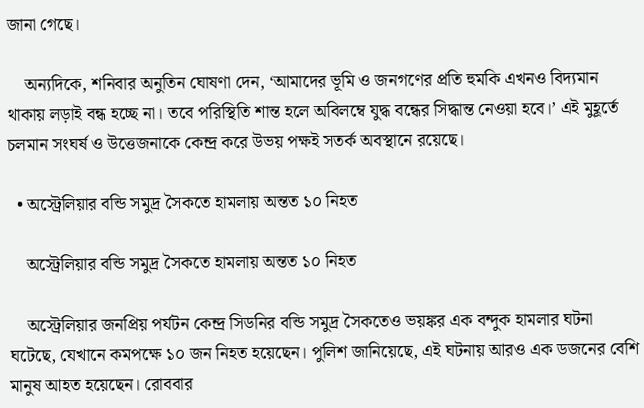জানা গেছে।

    অন্যদিকে, শনিবার অনুতিন ঘোষণা দেন, ‘আমাদের ভূমি ও জনগণের প্রতি হুমকি এখনও বিদ্যমান থাকায় লড়াই বন্ধ হচ্ছে না। তবে পরিস্থিতি শান্ত হলে অবিলম্বে যুদ্ধ বন্ধের সিদ্ধান্ত নেওয়া হবে।’ এই মুহূর্তে চলমান সংঘর্ষ ও উত্তেজনাকে কেন্দ্র করে উভয় পক্ষই সতর্ক অবস্থানে রয়েছে।

  • অস্ট্রেলিয়ার বন্ডি সমুদ্র সৈকতে হামলায় অন্তত ১০ নিহত

    অস্ট্রেলিয়ার বন্ডি সমুদ্র সৈকতে হামলায় অন্তত ১০ নিহত

    অস্ট্রেলিয়ার জনপ্রিয় পর্যটন কেন্দ্র সিডনির বন্ডি সমুদ্র সৈকতেও ভয়ঙ্কর এক বন্দুক হামলার ঘটনা ঘটেছে, যেখানে কমপক্ষে ১০ জন নিহত হয়েছেন। পুলিশ জানিয়েছে, এই ঘটনায় আরও এক ডজনের বেশি মানুষ আহত হয়েছেন। রোববার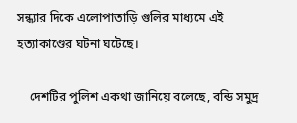সন্ধ্যার দিকে এলোপাতাড়ি গুলির মাধ্যমে এই হত্যাকাণ্ডের ঘটনা ঘটেছে।

    দেশটির পুলিশ একথা জানিয়ে বলেছে, বন্ডি সমুদ্র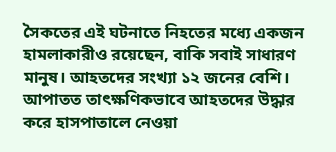সৈকতের এই ঘটনাতে নিহতের মধ্যে একজন হামলাকারীও রয়েছেন, বাকি সবাই সাধারণ মানুষ। আহতদের সংখ্যা ১২ জনের বেশি। আপাতত তাৎক্ষণিকভাবে আহতদের উদ্ধার করে হাসপাতালে নেওয়া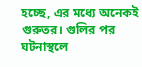হচ্ছে, এর মধ্যে অনেকই গুরুতর। গুলির পর ঘটনাস্থলে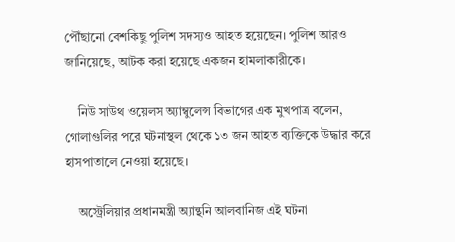পৌঁছানো বেশকিছু পুলিশ সদস্যও আহত হয়েছেন। পুলিশ আরও জানিয়েছে, আটক করা হয়েছে একজন হামলাকারীকে।

    নিউ সাউথ ওয়েলস অ্যাম্বুলেন্স বিভাগের এক মুখপাত্র বলেন, গোলাগুলির পরে ঘটনাস্থল থেকে ১৩ জন আহত ব্যক্তিকে উদ্ধার করে হাসপাতালে নেওয়া হয়েছে।

    অস্ট্রেলিয়ার প্রধানমন্ত্রী অ্যান্থনি আলবানিজ এই ঘটনা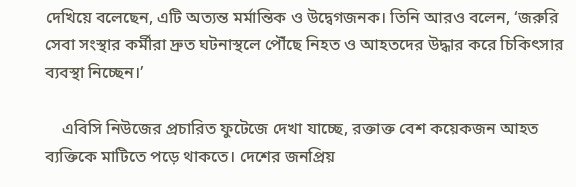দেখিয়ে বলেছেন, এটি অত্যন্ত মর্মান্তিক ও উদ্বেগজনক। তিনি আরও বলেন, ‘জরুরি সেবা সংস্থার কর্মীরা দ্রুত ঘটনাস্থলে পৌঁছে নিহত ও আহতদের উদ্ধার করে চিকিৎসার ব্যবস্থা নিচ্ছেন।’

    এবিসি নিউজের প্রচারিত ফুটেজে দেখা যাচ্ছে, রক্তাক্ত বেশ কয়েকজন আহত ব্যক্তিকে মাটিতে পড়ে থাকতে। দেশের জনপ্রিয়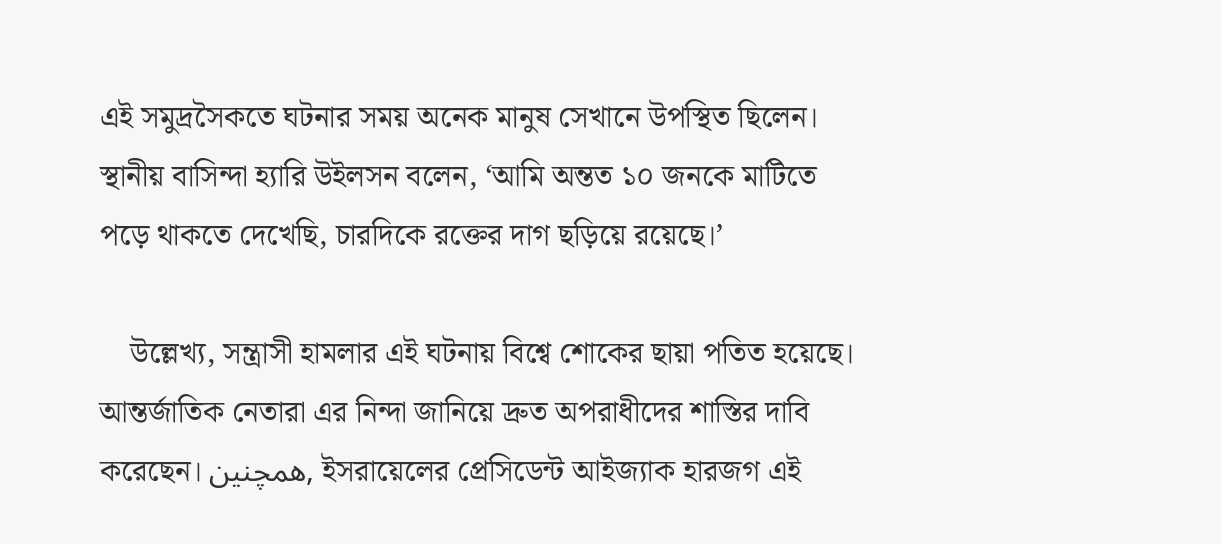এই সমুদ্রসৈকতে ঘটনার সময় অনেক মানুষ সেখানে উপস্থিত ছিলেন। স্থানীয় বাসিন্দা হ্যারি উইলসন বলেন, ‘আমি অন্তত ১০ জনকে মাটিতে পড়ে থাকতে দেখেছি, চারদিকে রক্তের দাগ ছড়িয়ে রয়েছে।’

    উল্লেখ্য, সন্ত্রাসী হামলার এই ঘটনায় বিশ্বে শোকের ছায়া পতিত হয়েছে। আন্তর্জাতিক নেতারা এর নিন্দা জানিয়ে দ্রুত অপরাধীদের শাস্তির দাবি করেছেন। همچنین, ইসরায়েলের প্রেসিডেন্ট আইজ্যাক হারজগ এই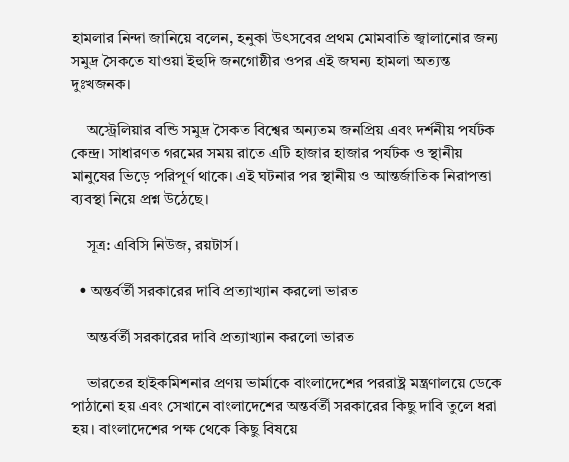হামলার নিন্দা জানিয়ে বলেন, হনুকা উৎসবের প্রথম মোমবাতি জ্বালানোর জন্য সমুদ্র সৈকতে যাওয়া ইহুদি জনগোষ্ঠীর ওপর এই জঘন্য হামলা অত্যন্ত দুঃখজনক।

    অস্ট্রেলিয়ার বন্ডি সমুদ্র সৈকত বিশ্বের অন্যতম জনপ্রিয় এবং দর্শনীয় পর্যটক কেন্দ্র। সাধারণত গরমের সময় রাতে এটি হাজার হাজার পর্যটক ও স্থানীয় মানুষের ভিড়ে পরিপূর্ণ থাকে। এই ঘটনার পর স্থানীয় ও আন্তর্জাতিক নিরাপত্তা ব্যবস্থা নিয়ে প্রশ্ন উঠেছে।

    সূত্র: এবিসি নিউজ, রয়টার্স।

  • অন্তর্বর্তী সরকারের দাবি প্রত্যাখ্যান করলো ভারত

    অন্তর্বর্তী সরকারের দাবি প্রত্যাখ্যান করলো ভারত

    ভারতের হাইকমিশনার প্রণয় ভার্মাকে বাংলাদেশের পররাষ্ট্র মন্ত্রণালয়ে ডেকে পাঠানো হয় এবং সেখানে বাংলাদেশের অন্তর্বর্তী সরকারের কিছু দাবি তুলে ধরা হয়। বাংলাদেশের পক্ষ থেকে কিছু বিষয়ে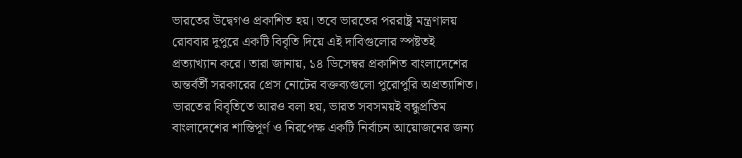ভারতের উদ্বেগও প্রকাশিত হয়। তবে ভারতের পররাষ্ট্র মন্ত্রণালয় রোববার দুপুরে একটি বিবৃতি দিয়ে এই দাবিগুলোর স্পষ্টতই প্রত্যাখ্যান করে। তারা জানায়, ১৪ ডিসেম্বর প্রকাশিত বাংলাদেশের অন্তর্বর্তী সরকারের প্রেস নোটের বক্তব্যগুলো পুরোপুরি অপ্রত্যাশিত। ভারতের বিবৃতিতে আরও বলা হয়, ভারত সবসময়ই বন্ধুপ্রতিম বাংলাদেশের শান্তিপূর্ণ ও নিরপেক্ষ একটি নির্বাচন আয়োজনের জন্য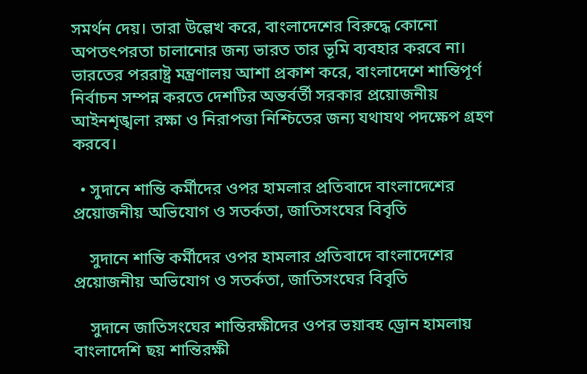সমর্থন দেয়। তারা উল্লেখ করে, বাংলাদেশের বিরুদ্ধে কোনো অপতৎপরতা চালানোর জন্য ভারত তার ভূমি ব্যবহার করবে না। ভারতের পররাষ্ট্র মন্ত্রণালয় আশা প্রকাশ করে, বাংলাদেশে শান্তিপূর্ণ নির্বাচন সম্পন্ন করতে দেশটির অন্তর্বর্তী সরকার প্রয়োজনীয় আইনশৃঙ্খলা রক্ষা ও নিরাপত্তা নিশ্চিতের জন্য যথাযথ পদক্ষেপ গ্রহণ করবে।

  • সুদানে শান্তি কর্মীদের ওপর হামলার প্রতিবাদে বাংলাদেশের প্রয়োজনীয় অভিযোগ ও সতর্কতা, জাতিসংঘের বিবৃতি

    সুদানে শান্তি কর্মীদের ওপর হামলার প্রতিবাদে বাংলাদেশের প্রয়োজনীয় অভিযোগ ও সতর্কতা, জাতিসংঘের বিবৃতি

    সুদানে জাতিসংঘের শান্তিরক্ষীদের ওপর ভয়াবহ ড্রোন হামলায় বাংলাদেশি ছয় শান্তিরক্ষী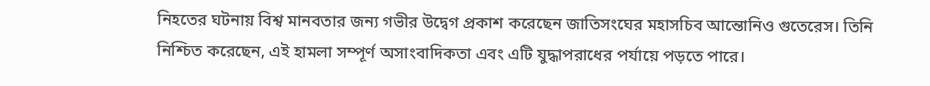নিহতের ঘটনায় বিশ্ব মানবতার জন্য গভীর উদ্বেগ প্রকাশ করেছেন জাতিসংঘের মহাসচিব আন্তোনিও গুতেরেস। তিনি নিশ্চিত করেছেন, এই হামলা সম্পূর্ণ অসাংবাদিকতা এবং এটি যুদ্ধাপরাধের পর্যায়ে পড়তে পারে।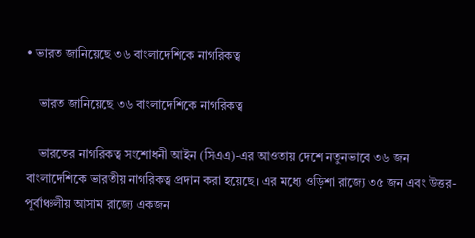• ভারত জানিয়েছে ৩৬ বাংলাদেশিকে নাগরিকত্ব

    ভারত জানিয়েছে ৩৬ বাংলাদেশিকে নাগরিকত্ব

    ভারতের নাগরিকত্ব সংশোধনী আইন (সিএএ)-এর আওতায় দেশে নতুনভাবে ৩৬ জন বাংলাদেশিকে ভারতীয় নাগরিকত্ব প্রদান করা হয়েছে। এর মধ্যে ওড়িশা রাজ্যে ৩৫ জন এবং উত্তর-পূর্বাঞ্চলীয় আসাম রাজ্যে একজন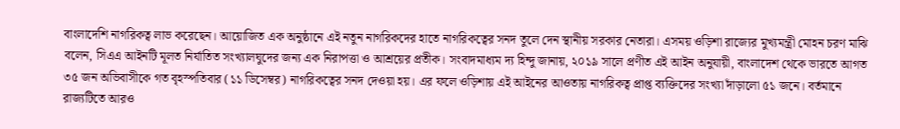বাংলাদেশি নাগরিকত্ব লাভ করেছেন। আয়োজিত এক অনুষ্ঠানে এই নতুন নাগরিকদের হাতে নাগরিকত্বের সনদ তুলে দেন স্থানীয় সরকার নেতারা। এসময় ওড়িশা রাজ্যের মুখ্যমন্ত্রী মোহন চরণ মাঝি বলেন, সিএএ আইনটি মূলত নির্যাতিত সংখ্যালঘুদের জন্য এক নিরাপত্তা ও আশ্রয়ের প্রতীক। সংবাদমাধ্যম দ্য হিন্দু জানায়, ২০১৯ সালে প্রণীত এই আইন অনুযায়ী, বাংলাদেশ থেকে ভারতে আগত ৩৫ জন অভিবাসীকে গত বৃহস্পতিবার (১১ ডিসেম্বর) নাগরিকত্বের সনদ দেওয়া হয়। এর ফলে ওড়িশায় এই আইনের আওতায় নাগরিকত্ব প্রাপ্ত ব্যক্তিদের সংখ্যা দাঁড়ালো ৫১ জনে। বর্তমানে রাজ্যটিতে আরও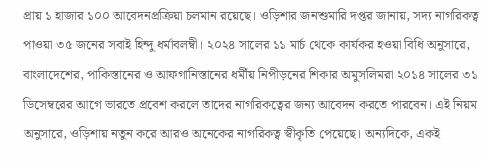প্রায় ১ হাজার ১০০ আবেদনপ্রক্রিয়া চলমান রয়েছে। ওড়িশার জনশুমারি দপ্তর জানায়, সদ্য নাগরিকত্ব পাওয়া ৩৫ জনের সবাই হিন্দু ধর্মাবলম্বী। ২০২৪ সালের ১১ মার্চ থেকে কার্যকর হওয়া বিধি অনুসারে, বাংলাদেশের, পাকিস্তানের ও আফগানিস্তানের ধর্মীয় নিপীড়নের শিকার অমুসলিমরা ২০১৪ সালের ৩১ ডিসেম্বরের আগে ভারতে প্রবেশ করলে তাদের নাগরিকত্বের জন্য আবেদন করতে পারবেন। এই নিয়ম অনুসারে, ওড়িশায় নতুন করে আরও অনেকের নাগরিকত্ব স্বীকৃতি পেয়েছে। অন্যদিকে, একই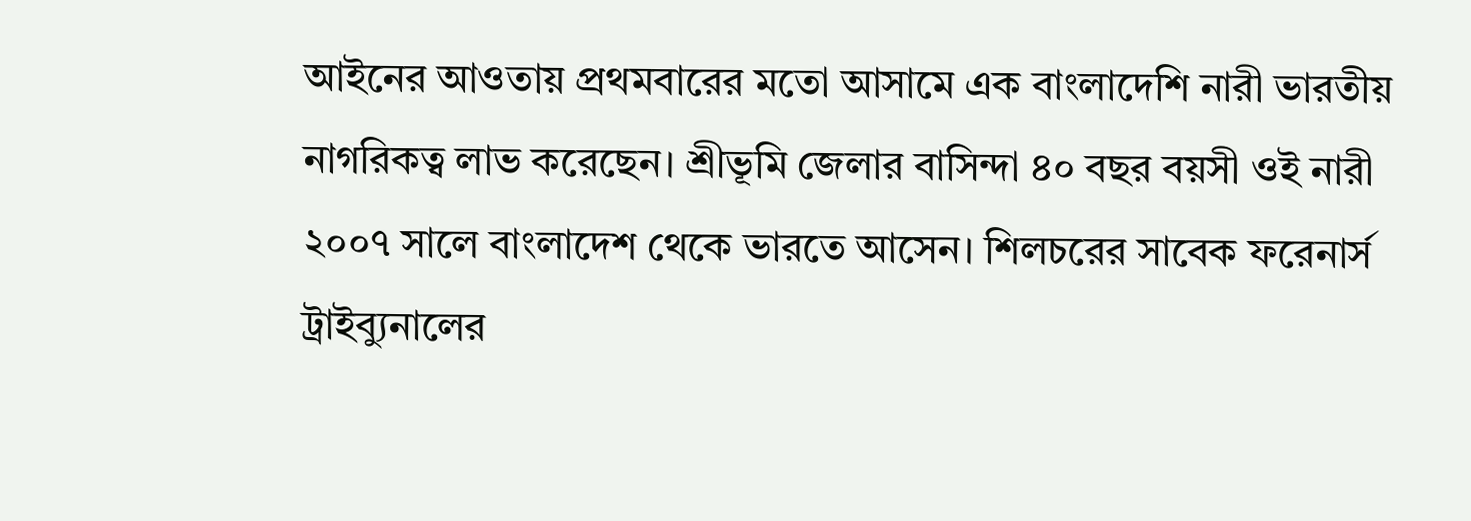আইনের আওতায় প্রথমবারের মতো আসামে এক বাংলাদেশি নারী ভারতীয় নাগরিকত্ব লাভ করেছেন। শ্রীভূমি জেলার বাসিন্দা ৪০ বছর বয়সী ওই নারী ২০০৭ সালে বাংলাদেশ থেকে ভারতে আসেন। শিলচরের সাবেক ফরেনার্স ট্রাইব্যুনালের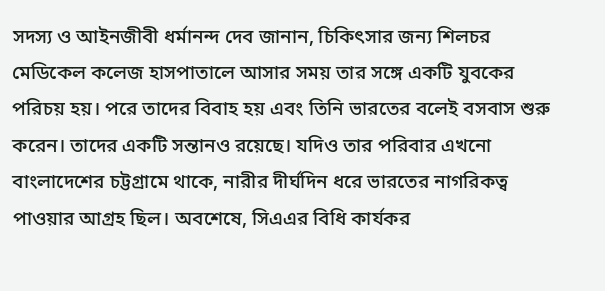সদস্য ও আইনজীবী ধর্মানন্দ দেব জানান, চিকিৎসার জন্য শিলচর মেডিকেল কলেজ হাসপাতালে আসার সময় তার সঙ্গে একটি যুবকের পরিচয় হয়। পরে তাদের বিবাহ হয় এবং তিনি ভারতের বলেই বসবাস শুরু করেন। তাদের একটি সন্তানও রয়েছে। যদিও তার পরিবার এখনো বাংলাদেশের চট্টগ্রামে থাকে, নারীর দীর্ঘদিন ধরে ভারতের নাগরিকত্ব পাওয়ার আগ্রহ ছিল। অবশেষে, সিএএর বিধি কার্যকর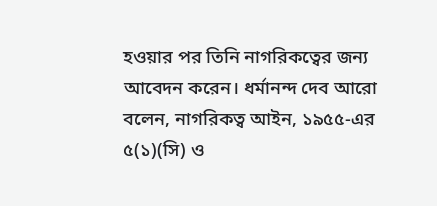হওয়ার পর তিনি নাগরিকত্বের জন্য আবেদন করেন। ধর্মানন্দ দেব আরো বলেন, নাগরিকত্ব আইন, ১৯৫৫-এর ৫(১)(সি) ও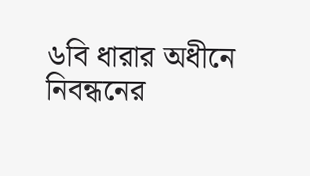৬বি ধারার অধীনে নিবন্ধনের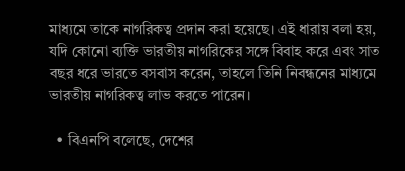মাধ্যমে তাকে নাগরিকত্ব প্রদান করা হয়েছে। এই ধারায় বলা হয়, যদি কোনো ব্যক্তি ভারতীয় নাগরিকের সঙ্গে বিবাহ করে এবং সাত বছর ধরে ভারতে বসবাস করেন, তাহলে তিনি নিবন্ধনের মাধ্যমে ভারতীয় নাগরিকত্ব লাভ করতে পারেন।

  • বিএনপি বলেছে, দেশের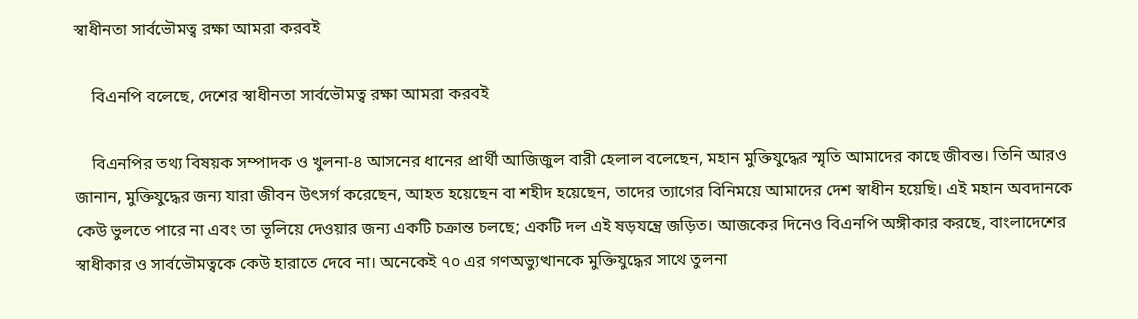স্বাধীনতা সার্বভৌমত্ব রক্ষা আমরা করবই

    বিএনপি বলেছে, দেশের স্বাধীনতা সার্বভৌমত্ব রক্ষা আমরা করবই

    বিএনপির তথ্য বিষয়ক সম্পাদক ও খুলনা-৪ আসনের ধানের প্রার্থী আজিজুল বারী হেলাল বলেছেন, মহান মুক্তিযুদ্ধের স্মৃতি আমাদের কাছে জীবন্ত। তিনি আরও জানান, মুক্তিযুদ্ধের জন্য যারা জীবন উৎসর্গ করেছেন, আহত হয়েছেন বা শহীদ হয়েছেন, তাদের ত্যাগের বিনিময়ে আমাদের দেশ স্বাধীন হয়েছি। এই মহান অবদানকে কেউ ভুলতে পারে না এবং তা ভূলিয়ে দেওয়ার জন্য একটি চক্রান্ত চলছে; একটি দল এই ষড়যন্ত্রে জড়িত। আজকের দিনেও বিএনপি অঙ্গীকার করছে, বাংলাদেশের স্বাধীকার ও সার্বভৌমত্বকে কেউ হারাতে দেবে না। অনেকেই ৭০ এর গণঅভ্যুত্থানকে মুক্তিযুদ্ধের সাথে তুলনা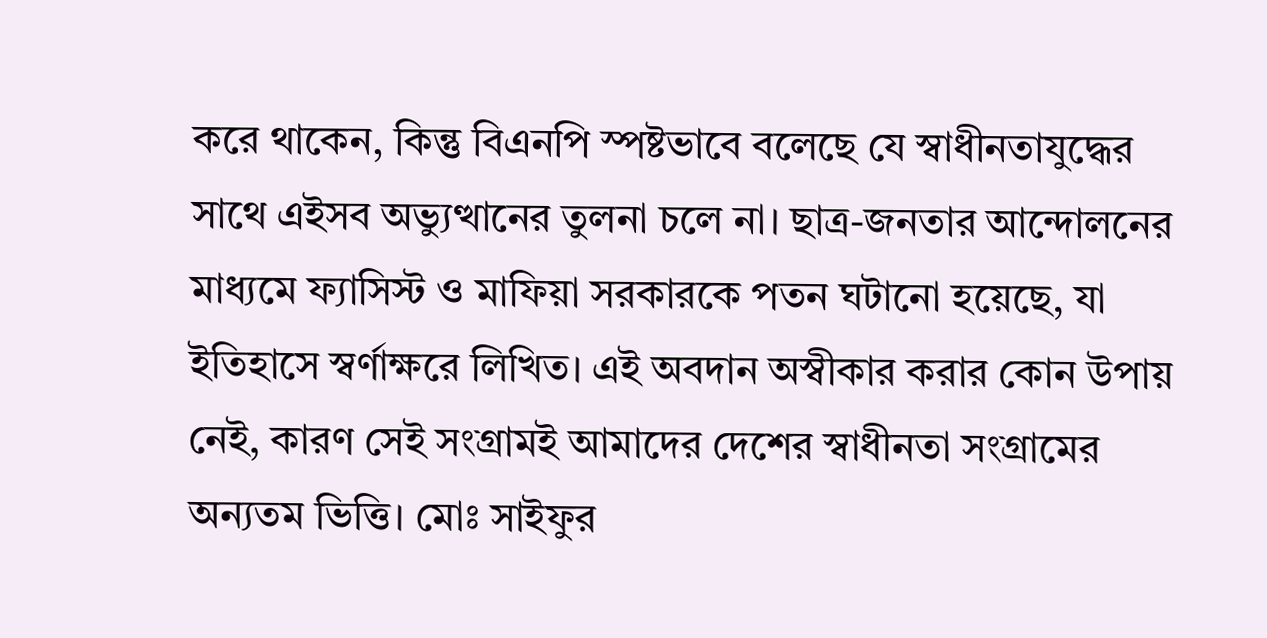করে থাকেন, কিন্তু বিএনপি স্পষ্টভাবে বলেছে যে স্বাধীনতাযুদ্ধের সাথে এইসব অভ্যুত্থানের তুলনা চলে না। ছাত্র-জনতার আন্দোলনের মাধ্যমে ফ্যাসিস্ট ও মাফিয়া সরকারকে পতন ঘটানো হয়েছে, যা ইতিহাসে স্বর্ণাক্ষরে লিখিত। এই অবদান অস্বীকার করার কোন উপায় নেই, কারণ সেই সংগ্রামই আমাদের দেশের স্বাধীনতা সংগ্রামের অন্যতম ভিত্তি। মোঃ সাইফুর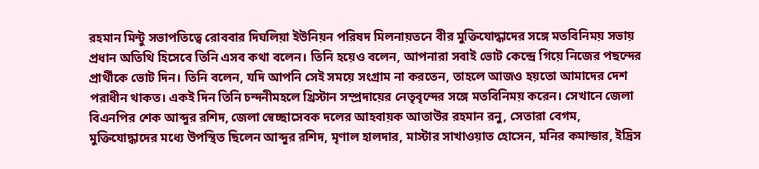রহমান মিন্টু সভাপতিত্বে রোববার দিঘলিয়া ইউনিয়ন পরিষদ মিলনায়তনে বীর মুক্তিযোদ্ধাদের সঙ্গে মতবিনিময় সভায় প্রধান অতিথি হিসেবে তিনি এসব কথা বলেন। তিনি হয়েও বলেন, আপনারা সবাই ভোট কেন্দ্রে গিয়ে নিজের পছন্দের প্রার্থীকে ভোট দিন। তিনি বলেন, যদি আপনি সেই সময়ে সংগ্রাম না করতেন, তাহলে আজও হয়তো আমাদের দেশ পরাধীন থাকত। একই দিন তিনি চন্দনীমহলে খ্রিস্টান সম্প্রদায়ের নেতৃবৃন্দের সঙ্গে মতবিনিময় করেন। সেখানে জেলা বিএনপির শেক আব্দুর রশিদ, জেলা স্বেচ্ছাসেবক দলের আহবায়ক আতাউর রহমান রনু, সেতারা বেগম, মুক্তিযোদ্ধাদের মধ্যে উপস্থিত ছিলেন আব্দুর রশিদ, মৃণাল হালদার, মাস্টার সাখাওয়াত হোসেন, মনির কমান্ডার, ইদ্রিস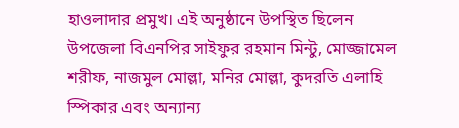হাওলাদার প্রমুখ। এই অনুষ্ঠানে উপস্থিত ছিলেন উপজেলা বিএনপির সাইফুর রহমান মিন্টু, মোজ্জামেল শরীফ, নাজমুল মোল্লা, মনির মোল্লা, কুদরতি এলাহি স্পিকার এবং অন্যান্য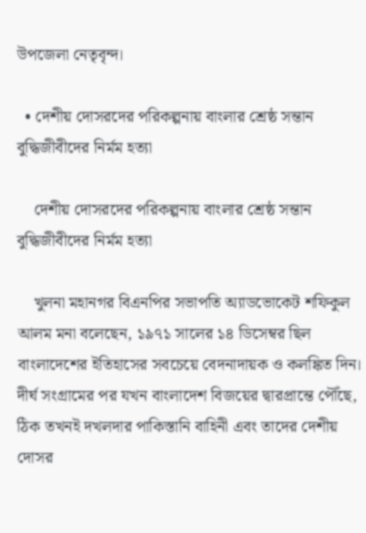উপজেলা নেতৃবৃন্দ।

  • দেশীয় দোসরদের পরিকল্পনায় বাংলার শ্রেষ্ঠ সন্তান বুদ্ধিজীবীদের নির্মম হত্যা

    দেশীয় দোসরদের পরিকল্পনায় বাংলার শ্রেষ্ঠ সন্তান বুদ্ধিজীবীদের নির্মম হত্যা

    খুলনা মহানগর বিএনপির সভাপতি অ্যাডভোকেট শফিকুল আলম মনা বলেছেন, ১৯৭১ সালের ১৪ ডিসেম্বর ছিল বাংলাদেশের ইতিহাসের সবচেয়ে বেদনাদায়ক ও কলঙ্কিত দিন। দীর্ঘ সংগ্রামের পর যখন বাংলাদেশ বিজয়ের দ্বারপ্রান্তে পৌঁছে, ঠিক তখনই দখলদার পাকিস্তানি বাহিনী এবং তাদের দেশীয় দোসর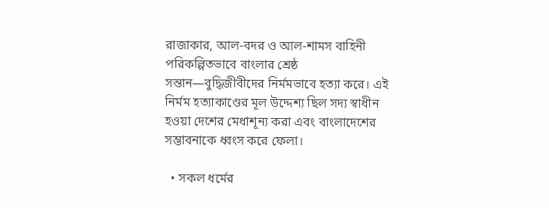রাজাকার, আল-বদর ও আল-শামস বাহিনী পরিকল্পিতভাবে বাংলার শ্রেষ্ঠ সন্তান—বুদ্ধিজীবীদের নির্মমভাবে হত্যা করে। এই নির্মম হত্যাকাণ্ডের মূল উদ্দেশ্য ছিল সদ্য স্বাধীন হওয়া দেশের মেধাশূন্য করা এবং বাংলাদেশের সম্ভাবনাকে ধ্বংস করে ফেলা।

  • সকল ধর্মের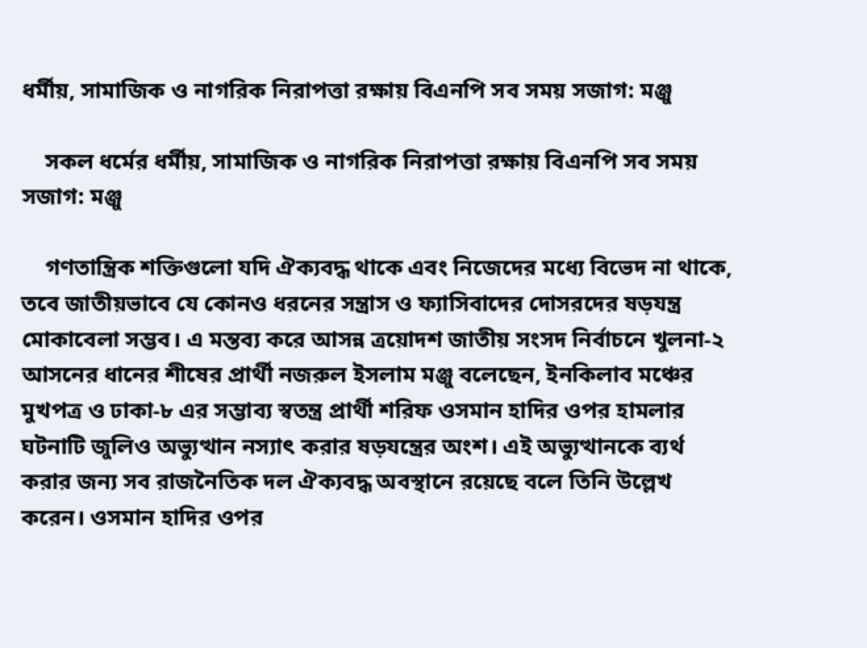ধর্মীয়, সামাজিক ও নাগরিক নিরাপত্তা রক্ষায় বিএনপি সব সময় সজাগ: মঞ্জু

    সকল ধর্মের ধর্মীয়, সামাজিক ও নাগরিক নিরাপত্তা রক্ষায় বিএনপি সব সময় সজাগ: মঞ্জু

    গণতান্ত্রিক শক্তিগুলো যদি ঐক্যবদ্ধ থাকে এবং নিজেদের মধ্যে বিভেদ না থাকে, তবে জাতীয়ভাবে যে কোনও ধরনের সন্ত্রাস ও ফ্যাসিবাদের দোসরদের ষড়যন্ত্র মোকাবেলা সম্ভব। এ মন্তব্য করে আসন্ন ত্রয়োদশ জাতীয় সংসদ নির্বাচনে খুলনা-২ আসনের ধানের শীষের প্রার্থী নজরুল ইসলাম মঞ্জু বলেছেন, ইনকিলাব মঞ্চের মুখপত্র ও ঢাকা-৮ এর সম্ভাব্য স্বতন্ত্র প্রার্থী শরিফ ওসমান হাদির ওপর হামলার ঘটনাটি জুলিও অভ্যুত্থান নস্যাৎ করার ষড়যন্ত্রের অংশ। এই অভ্যুত্থানকে ব্যর্থ করার জন্য সব রাজনৈতিক দল ঐক্যবদ্ধ অবস্থানে রয়েছে বলে তিনি উল্লেখ করেন। ওসমান হাদির ওপর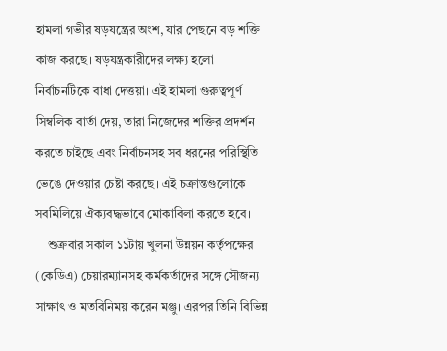হামলা গভীর ষড়যন্ত্রের অংশ, যার পেছনে বড় শক্তি কাজ করছে। ষড়যন্ত্রকারীদের লক্ষ্য হলো নির্বাচনটিকে বাধা দেত্তয়া। এই হামলা গুরুত্বপূর্ণ সিম্বলিক বার্তা দেয়, তারা নিজেদের শক্তির প্রদর্শন করতে চাইছে এবং নির্বাচনসহ সব ধরনের পরিস্থিতি ভেঙে দেওয়ার চেষ্টা করছে। এই চক্রান্তগুলোকে সবমিলিয়ে ঐক্যবদ্ধভাবে মোকাবিলা করতে হবে।
    শুক্রবার সকাল ১১টায় খুলনা উন্নয়ন কর্তৃপক্ষের (কেডিএ) চেয়ারম্যানসহ কর্মকর্তাদের সঙ্গে সৌজন্য সাক্ষাৎ ও মতবিনিময় করেন মঞ্জু। এরপর তিনি বিভিন্ন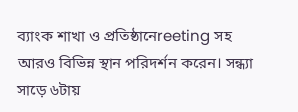ব্যাংক শাখা ও প্রতিষ্ঠানেreeting সহ আরও বিভিন্ন স্থান পরিদর্শন করেন। সন্ধ্যা সাড়ে ৬টায়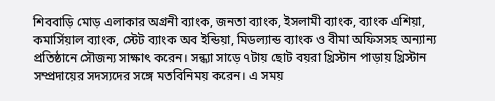শিববাড়ি মোড় এলাকার অগ্রনী ব্যাংক, জনতা ব্যাংক, ইসলামী ব্যাংক, ব্যাংক এশিয়া, কমার্সিয়াল ব্যাংক, স্টেট ব্যাংক অব ইন্ডিয়া, মিডল্যান্ড ব্যাংক ও বীমা অফিসসহ অন্যান্য প্রতিষ্ঠানে সৌজন্য সাক্ষাৎ করেন। সন্ধ্যা সাড়ে ৭টায় ছোট বয়রা খ্রিস্টান পাড়ায় খ্রিস্টান সম্প্রদায়ের সদস্যদের সঙ্গে মতবিনিময় করেন। এ সময়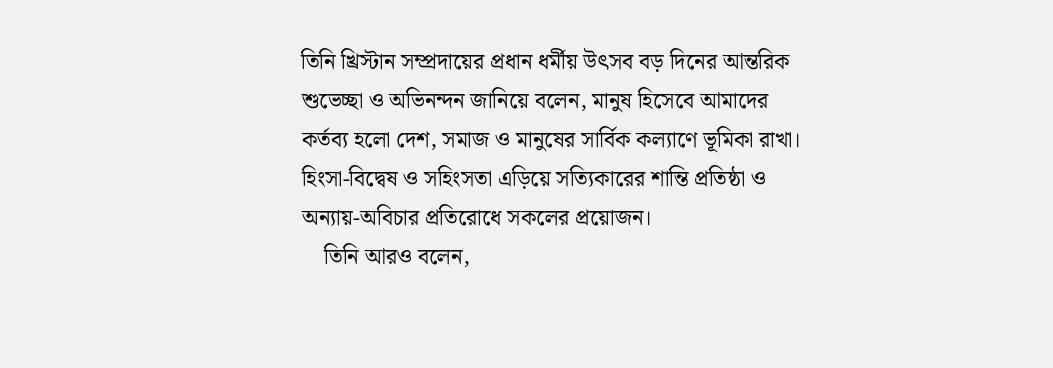তিনি খ্রিস্টান সম্প্রদায়ের প্রধান ধর্মীয় উৎসব বড় দিনের আন্তরিক শুভেচ্ছা ও অভিনন্দন জানিয়ে বলেন, মানুষ হিসেবে আমাদের কর্তব্য হলো দেশ, সমাজ ও মানুষের সার্বিক কল্যাণে ভূমিকা রাখা। হিংসা-বিদ্বেষ ও সহিংসতা এড়িয়ে সত্যিকারের শান্তি প্রতিষ্ঠা ও অন্যায়-অবিচার প্রতিরোধে সকলের প্রয়োজন।
    তিনি আরও বলেন,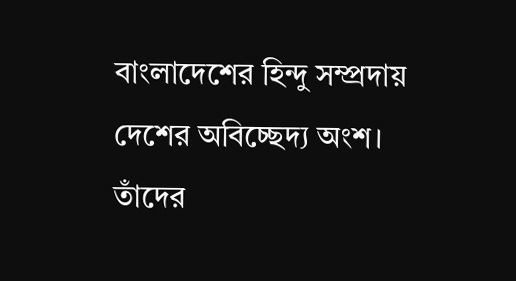বাংলাদেশের হিন্দু সম্প্রদায় দেশের অবিচ্ছেদ্য অংশ। তাঁদের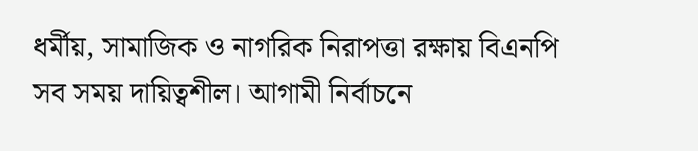ধর্মীয়, সামাজিক ও নাগরিক নিরাপত্তা রক্ষায় বিএনপি সব সময় দায়িত্বশীল। আগামী নির্বাচনে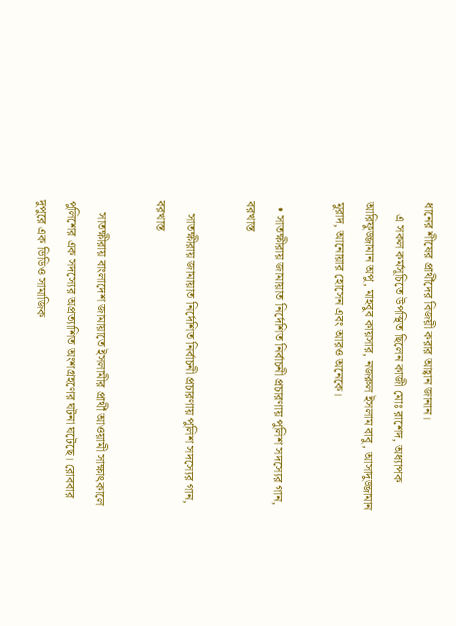ধানের শীষের প্রার্থীদের বিজয়ী করার আহ্বান জানান।
    এ সকল কর্মসূচিতে উপস্থিত ছিলেন কাজী মোঃ রাশেদ, অধ্যাপক আরিফুজ্জামান অপু, মাহবুব কায়সার, নজরুল ইসলাম বাবু, আসাদুজ্জামান মুরাদ, আনোয়ার হোসেন এবং আরও অনেকে।

  • সাতক্ষীরায় জামায়াত নির্দেশিত নির্বাচনী প্রচারণায় পুলিশ সদস্যের গান, বরখাস্ত

    সাতক্ষীরায় জামায়াত নির্দেশিত নির্বাচনী প্রচারণায় পুলিশ সদস্যের গান, বরখাস্ত

    সাতক্ষীরায় বাংলাদেশ জামায়াতে ইসলামীর প্রার্থী আওয়ামী সাক্ষাৎকালে পুলিশের এক সদস্যের অপ্রত্যাশিত অংশগ্রহণের ঘটনা ঘটেছে। রোববার দুপুরে এক ভিডিও সামাজিক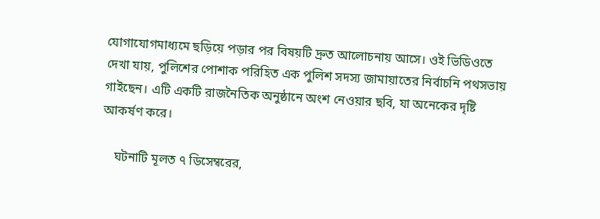যোগাযোগমাধ্যমে ছড়িয়ে পড়ার পর বিষয়টি দ্রুত আলোচনায় আসে। ওই ভিডিওতে দেখা যায়, পুলিশের পোশাক পরিহিত এক পুলিশ সদস্য জামায়াতের নির্বাচনি পথসভায় গাইছেন। এটি একটি রাজনৈতিক অনুষ্ঠানে অংশ নেওয়ার ছবি, যা অনেকের দৃষ্টি আকর্ষণ করে।

    ঘটনাটি মূলত ৭ ডিসেম্বরের,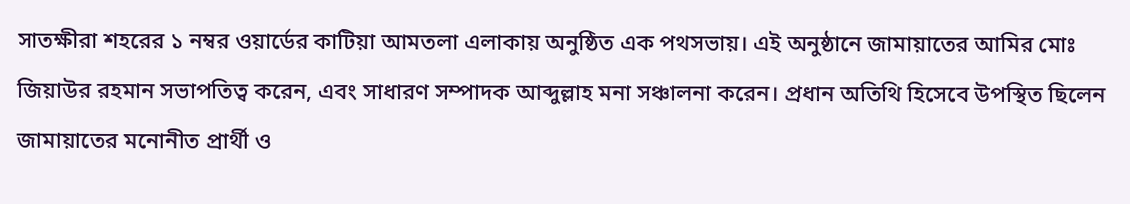সাতক্ষীরা শহরের ১ নম্বর ওয়ার্ডের কাটিয়া আমতলা এলাকায় অনুষ্ঠিত এক পথসভায়। এই অনুষ্ঠানে জামায়াতের আমির মোঃ জিয়াউর রহমান সভাপতিত্ব করেন, এবং সাধারণ সম্পাদক আব্দুল্লাহ মনা সঞ্চালনা করেন। প্রধান অতিথি হিসেবে উপস্থিত ছিলেন জামায়াতের মনোনীত প্রার্থী ও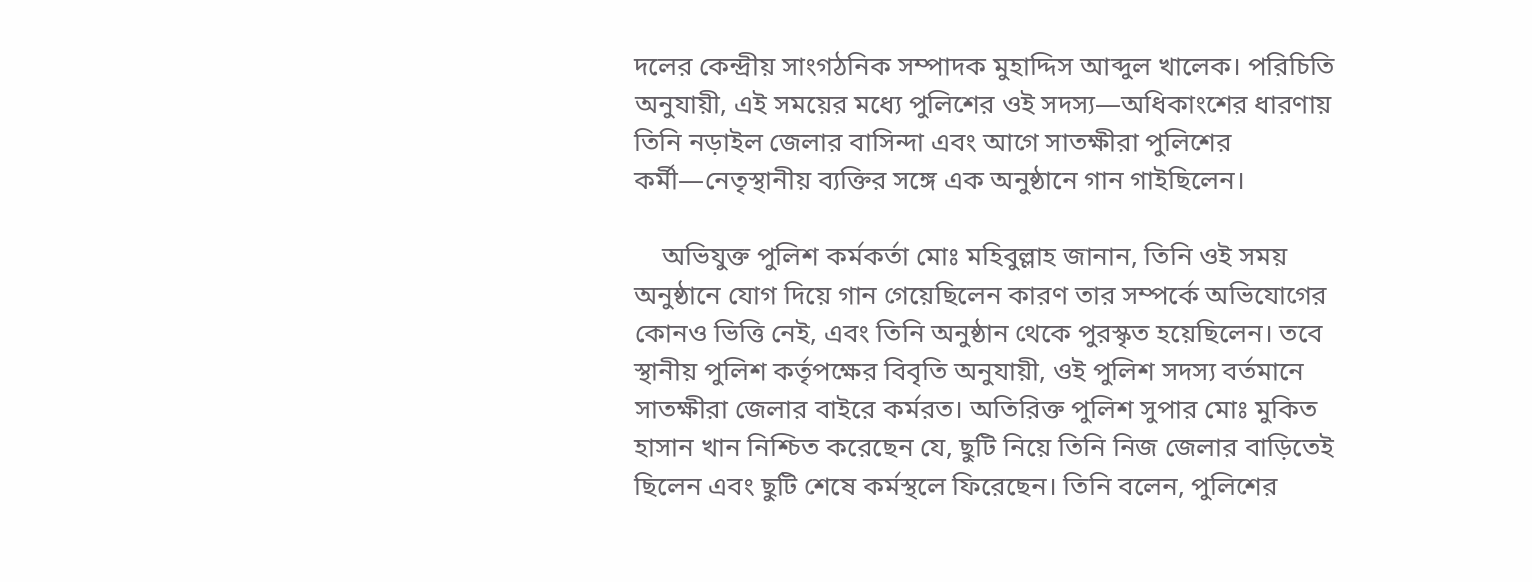দলের কেন্দ্রীয় সাংগঠনিক সম্পাদক মুহাদ্দিস আব্দুল খালেক। পরিচিতি অনুযায়ী, এই সময়ের মধ্যে পুলিশের ওই সদস্য—অধিকাংশের ধারণায় তিনি নড়াইল জেলার বাসিন্দা এবং আগে সাতক্ষীরা পুলিশের কর্মী—নেতৃস্থানীয় ব্যক্তির সঙ্গে এক অনুষ্ঠানে গান গাইছিলেন।

    অভিযুক্ত পুলিশ কর্মকর্তা মোঃ মহিবুল্লাহ জানান, তিনি ওই সময় অনুষ্ঠানে যোগ দিয়ে গান গেয়েছিলেন কারণ তার সম্পর্কে অভিযোগের কোনও ভিত্তি নেই, এবং তিনি অনুষ্ঠান থেকে পুরস্কৃত হয়েছিলেন। তবে স্থানীয় পুলিশ কর্তৃপক্ষের বিবৃতি অনুযায়ী, ওই পুলিশ সদস্য বর্তমানে সাতক্ষীরা জেলার বাইরে কর্মরত। অতিরিক্ত পুলিশ সুপার মোঃ মুকিত হাসান খান নিশ্চিত করেছেন যে, ছুটি নিয়ে তিনি নিজ জেলার বাড়িতেই ছিলেন এবং ছুটি শেষে কর্মস্থলে ফিরেছেন। তিনি বলেন, পুলিশের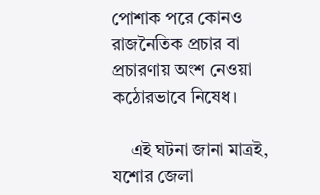পোশাক পরে কোনও রাজনৈতিক প্রচার বা প্রচারণায় অংশ নেওয়া কঠোরভাবে নিষেধ।

    এই ঘটনা জানা মাত্রই, যশোর জেলা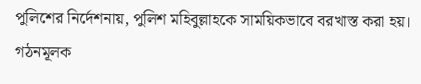পুলিশের নির্দেশনায়, পুলিশ মহিবুল্লাহকে সাময়িকভাবে বরখাস্ত করা হয়। গঠনমূলক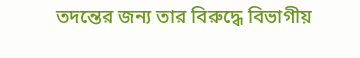তদন্তের জন্য তার বিরুদ্ধে বিভাগীয়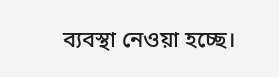ব্যবস্থা নেওয়া হচ্ছে।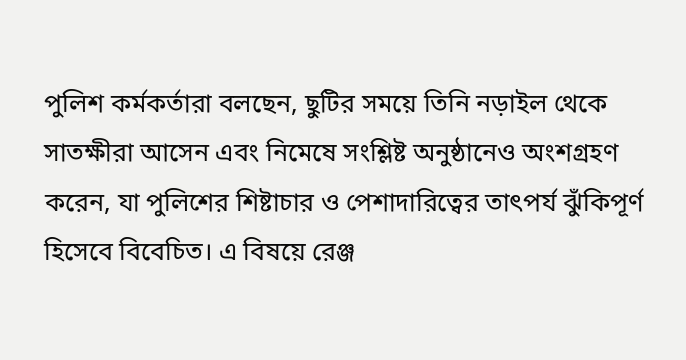পুলিশ কর্মকর্তারা বলছেন, ছুটির সময়ে তিনি নড়াইল থেকে সাতক্ষীরা আসেন এবং নিমেষে সংশ্লিষ্ট অনুষ্ঠানেও অংশগ্রহণ করেন, যা পুলিশের শিষ্টাচার ও পেশাদারিত্বের তাৎপর্য ঝুঁকিপূর্ণ হিসেবে বিবেচিত। এ বিষয়ে রেঞ্জ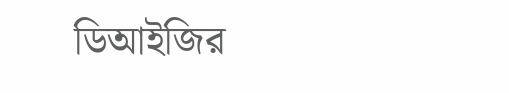ডিআইজির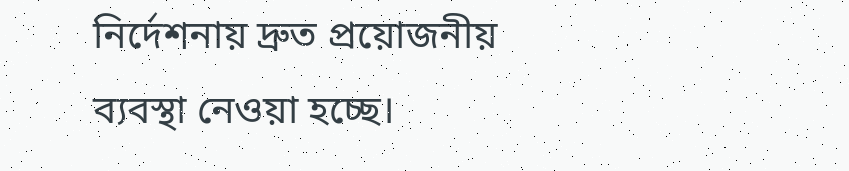নির্দেশনায় দ্রুত প্রয়োজনীয় ব্যবস্থা নেওয়া হচ্ছে।